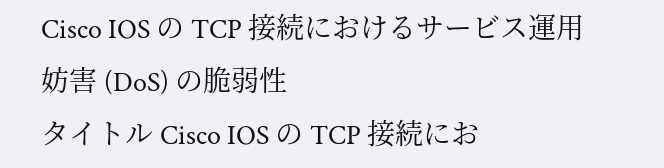Cisco IOS の TCP 接続におけるサービス運用妨害 (DoS) の脆弱性
タイトル Cisco IOS の TCP 接続にお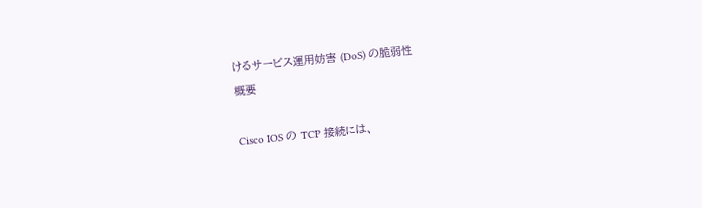けるサービス運用妨害 (DoS) の脆弱性
概要

Cisco IOS の TCP 接続には、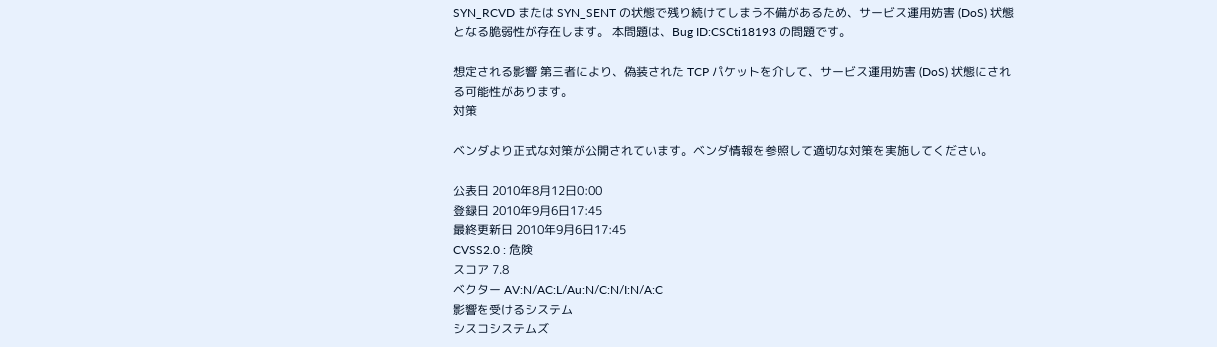SYN_RCVD または SYN_SENT の状態で残り続けてしまう不備があるため、サービス運用妨害 (DoS) 状態となる脆弱性が存在します。 本問題は、Bug ID:CSCti18193 の問題です。

想定される影響 第三者により、偽装された TCP パケットを介して、サービス運用妨害 (DoS) 状態にされる可能性があります。
対策

ベンダより正式な対策が公開されています。ベンダ情報を参照して適切な対策を実施してください。

公表日 2010年8月12日0:00
登録日 2010年9月6日17:45
最終更新日 2010年9月6日17:45
CVSS2.0 : 危険
スコア 7.8
ベクター AV:N/AC:L/Au:N/C:N/I:N/A:C
影響を受けるシステム
シスコシステムズ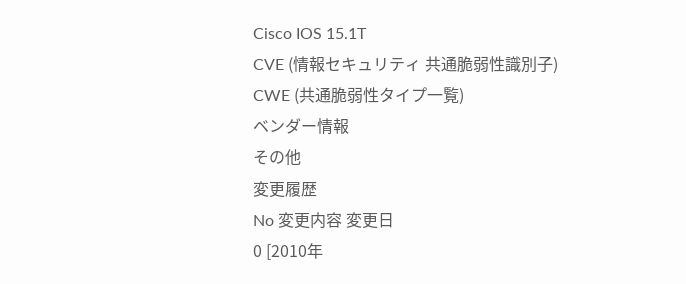Cisco IOS 15.1T
CVE (情報セキュリティ 共通脆弱性識別子)
CWE (共通脆弱性タイプ一覧)
ベンダー情報
その他
変更履歴
No 変更内容 変更日
0 [2010年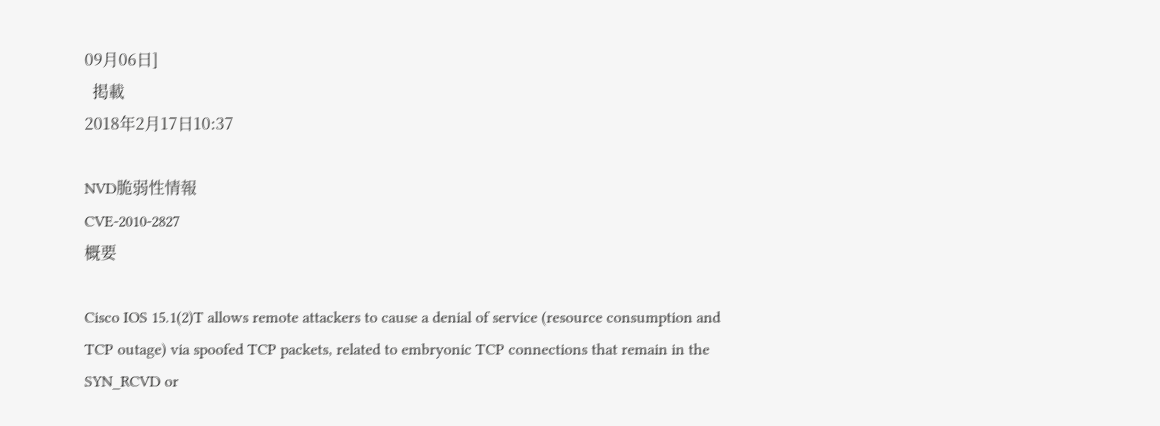09月06日]
  掲載
2018年2月17日10:37

NVD脆弱性情報
CVE-2010-2827
概要

Cisco IOS 15.1(2)T allows remote attackers to cause a denial of service (resource consumption and TCP outage) via spoofed TCP packets, related to embryonic TCP connections that remain in the SYN_RCVD or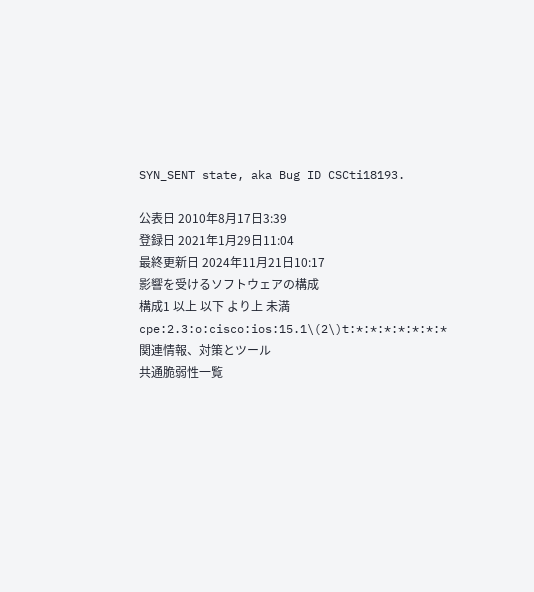SYN_SENT state, aka Bug ID CSCti18193.

公表日 2010年8月17日3:39
登録日 2021年1月29日11:04
最終更新日 2024年11月21日10:17
影響を受けるソフトウェアの構成
構成1 以上 以下 より上 未満
cpe:2.3:o:cisco:ios:15.1\(2\)t:*:*:*:*:*:*:*
関連情報、対策とツール
共通脆弱性一覧